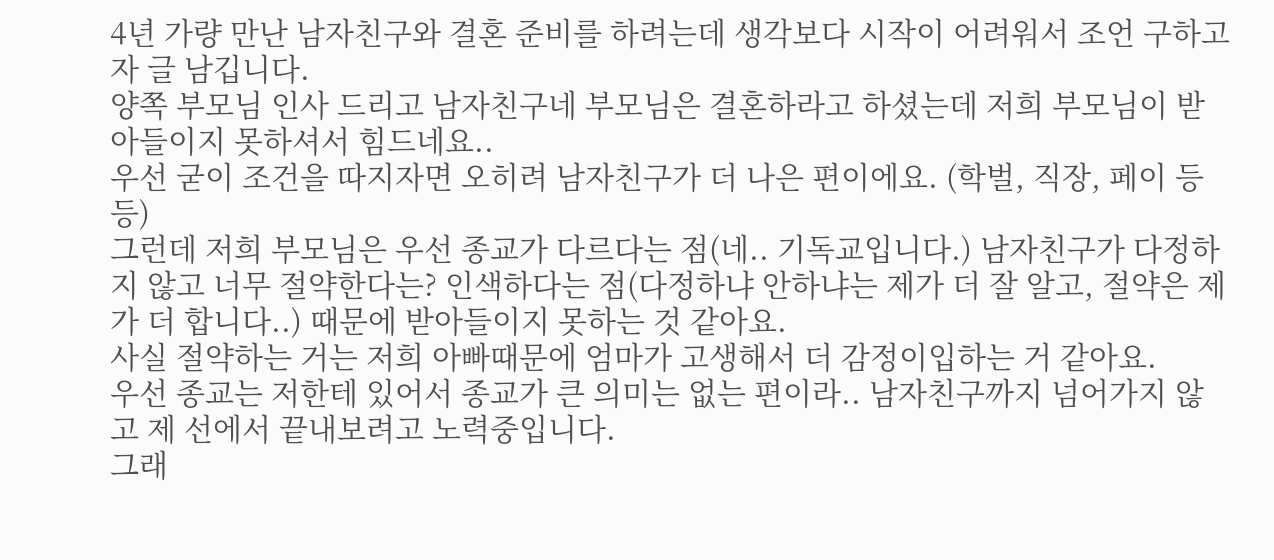4년 가량 만난 남자친구와 결혼 준비를 하려는데 생각보다 시작이 어려워서 조언 구하고자 글 남깁니다.
양쪽 부모님 인사 드리고 남자친구네 부모님은 결혼하라고 하셨는데 저희 부모님이 받아들이지 못하셔서 힘드네요..
우선 굳이 조건을 따지자면 오히려 남자친구가 더 나은 편이에요. (학벌, 직장, 페이 등등)
그런데 저희 부모님은 우선 종교가 다르다는 점(네.. 기독교입니다.) 남자친구가 다정하지 않고 너무 절약한다는? 인색하다는 점(다정하냐 안하냐는 제가 더 잘 알고, 절약은 제가 더 합니다..) 때문에 받아들이지 못하는 것 같아요.
사실 절약하는 거는 저희 아빠때문에 엄마가 고생해서 더 감정이입하는 거 같아요.
우선 종교는 저한테 있어서 종교가 큰 의미는 없는 편이라.. 남자친구까지 넘어가지 않고 제 선에서 끝내보려고 노력중입니다.
그래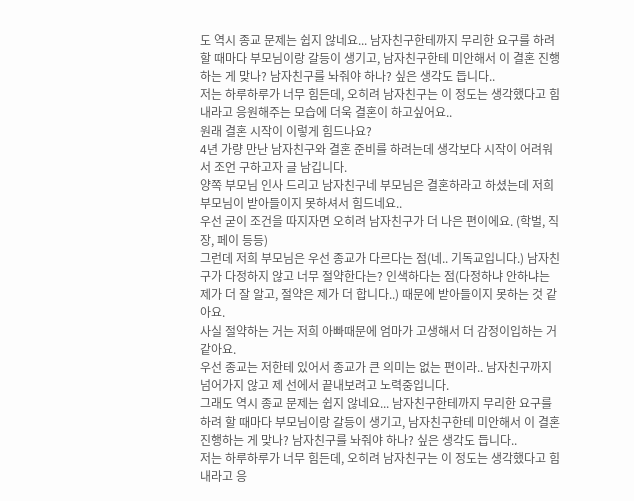도 역시 종교 문제는 쉽지 않네요... 남자친구한테까지 무리한 요구를 하려 할 때마다 부모님이랑 갈등이 생기고, 남자친구한테 미안해서 이 결혼 진행하는 게 맞나? 남자친구를 놔줘야 하나? 싶은 생각도 듭니다..
저는 하루하루가 너무 힘든데, 오히려 남자친구는 이 정도는 생각했다고 힘내라고 응원해주는 모습에 더욱 결혼이 하고싶어요..
원래 결혼 시작이 이렇게 힘드나요?
4년 가량 만난 남자친구와 결혼 준비를 하려는데 생각보다 시작이 어려워서 조언 구하고자 글 남깁니다.
양쪽 부모님 인사 드리고 남자친구네 부모님은 결혼하라고 하셨는데 저희 부모님이 받아들이지 못하셔서 힘드네요..
우선 굳이 조건을 따지자면 오히려 남자친구가 더 나은 편이에요. (학벌, 직장, 페이 등등)
그런데 저희 부모님은 우선 종교가 다르다는 점(네.. 기독교입니다.) 남자친구가 다정하지 않고 너무 절약한다는? 인색하다는 점(다정하냐 안하냐는 제가 더 잘 알고, 절약은 제가 더 합니다..) 때문에 받아들이지 못하는 것 같아요.
사실 절약하는 거는 저희 아빠때문에 엄마가 고생해서 더 감정이입하는 거 같아요.
우선 종교는 저한테 있어서 종교가 큰 의미는 없는 편이라.. 남자친구까지 넘어가지 않고 제 선에서 끝내보려고 노력중입니다.
그래도 역시 종교 문제는 쉽지 않네요... 남자친구한테까지 무리한 요구를 하려 할 때마다 부모님이랑 갈등이 생기고, 남자친구한테 미안해서 이 결혼 진행하는 게 맞나? 남자친구를 놔줘야 하나? 싶은 생각도 듭니다..
저는 하루하루가 너무 힘든데, 오히려 남자친구는 이 정도는 생각했다고 힘내라고 응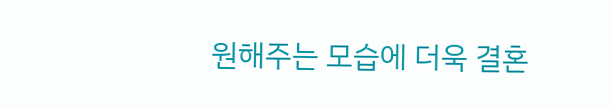원해주는 모습에 더욱 결혼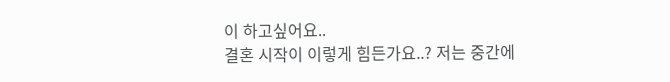이 하고싶어요..
결혼 시작이 이렇게 힘든가요..? 저는 중간에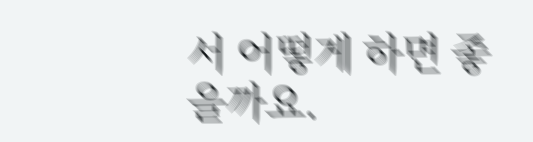서 어떻게 하면 좋을까요.